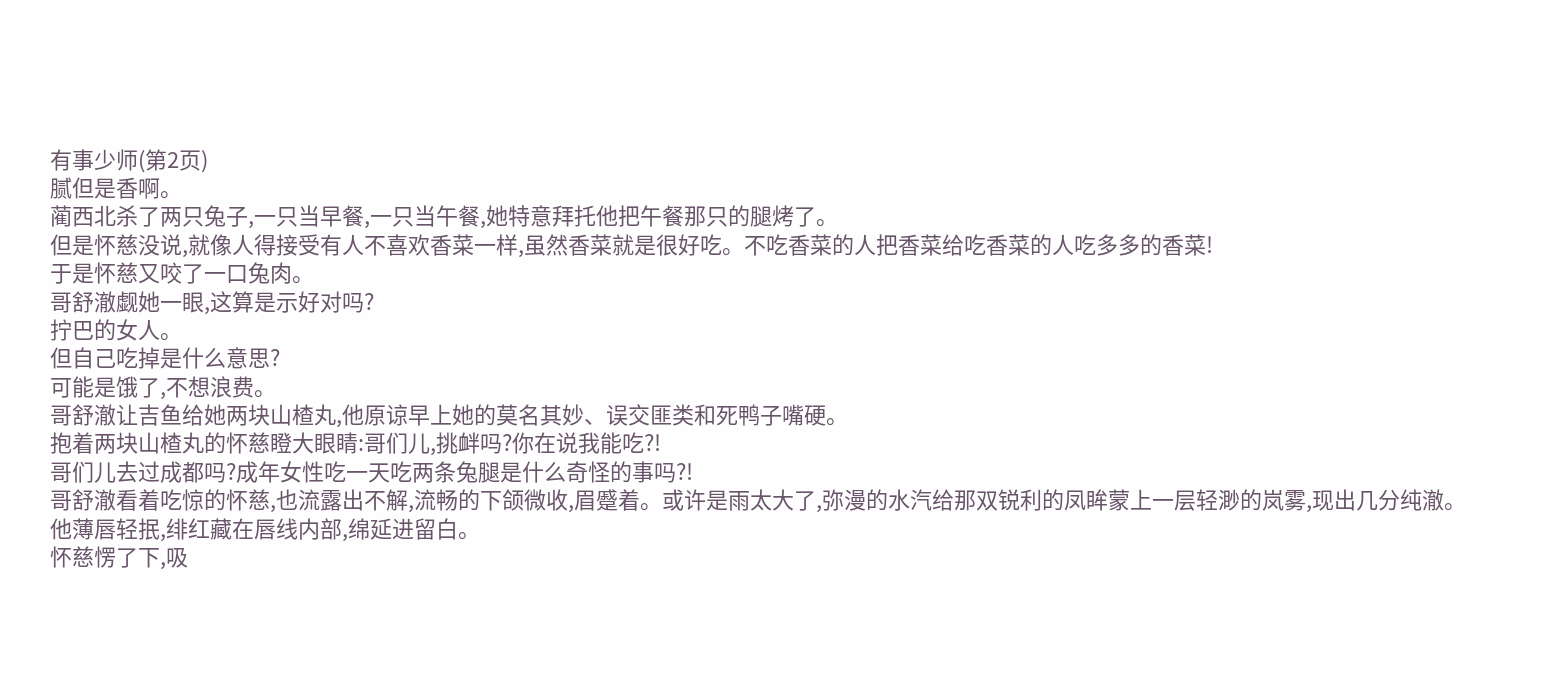有事少师(第2页)
腻但是香啊。
蔺西北杀了两只兔子,一只当早餐,一只当午餐,她特意拜托他把午餐那只的腿烤了。
但是怀慈没说,就像人得接受有人不喜欢香菜一样,虽然香菜就是很好吃。不吃香菜的人把香菜给吃香菜的人吃多多的香菜!
于是怀慈又咬了一口兔肉。
哥舒澈觑她一眼,这算是示好对吗?
拧巴的女人。
但自己吃掉是什么意思?
可能是饿了,不想浪费。
哥舒澈让吉鱼给她两块山楂丸,他原谅早上她的莫名其妙、误交匪类和死鸭子嘴硬。
抱着两块山楂丸的怀慈瞪大眼睛:哥们儿,挑衅吗?你在说我能吃?!
哥们儿去过成都吗?成年女性吃一天吃两条兔腿是什么奇怪的事吗?!
哥舒澈看着吃惊的怀慈,也流露出不解,流畅的下颌微收,眉蹙着。或许是雨太大了,弥漫的水汽给那双锐利的凤眸蒙上一层轻渺的岚雾,现出几分纯澈。
他薄唇轻抿,绯红藏在唇线内部,绵延进留白。
怀慈愣了下,吸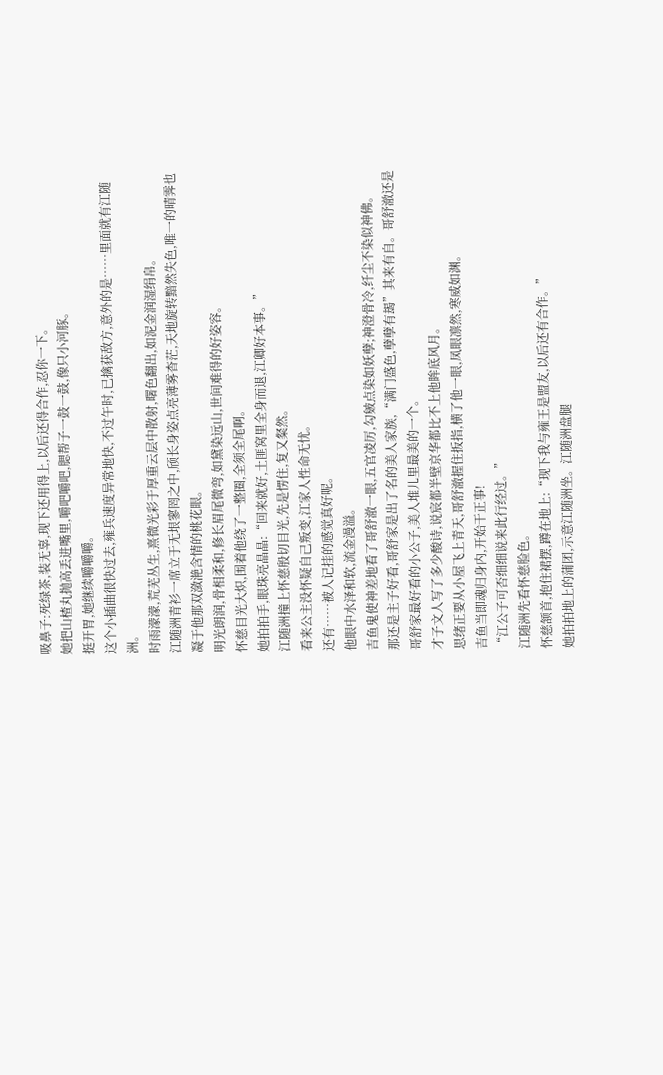吸鼻子:死绿茶,装无辜,现下还用得上,以后还得合作,忍你一下。
她把山楂丸抛高丢进嘴里,嚼吧嚼吧,腮帮子一鼓一鼓,像只小河豚。
挺开胃,她继续嚼嚼嚼。
这个小插曲很快过去,雍兵速度异常地快,不过午时,已擒获敌方,意外的是……里面就有江随洲。
时雨濛濛,荒芜丛生,熹微光彩于厚重云层中散射,曙色翻出,如泥金润湿绢帛。
江随洲青衫一席立于无垠寥罔之中,颀长身姿点亮薄雾杳茫,天地旋转黯然失色,唯一的晴霁也凝于他那双潋滟含情的桃花眼。
明光朗润,骨相柔和,修长眉尾微弯,如黛染远山,世间难得的好姿容。
怀慈目光大炽,围着他绕了一整圈,全须全尾啊。
她拍拍手,眼珠亮晶晶:“回来就好,土匪窝里全身而退,江卿好本事。”
江随洲撞上怀慈殷切目光,先是愣住,复又粲然。
看来公主没怀疑自己叛变,江家人性命无忧。
还有……被人记挂的感觉真好呢。
他眼中水泽和软,流金漫溢。
吉鱼鬼使神差地看了哥舒澈一眼,五官凌厉,勾皴点染如妖孽;神澄骨冷,纤尘不染似神佛。
那还是主子好看,哥舒家是出了名的美人家族,“满门盛色,孽孽有朅”其来有自。哥舒澈还是哥舒家最好看的小公子,美人堆儿里最美的一个。
才子文人写了多少酸诗,说宸都半壁京华都比不上他眸底风月。
思绪正要从小屋飞上青天,哥舒澈握住扳指,横了他一眼,凤眼凛然,寒威如渊。
吉鱼当即魂归身内,开始干正事!
“江公子可否细细说来此行经过。”
江随洲先看怀慈脸色。
怀慈颔首,抱住裙摆,蹲在地上:“现下我与雍王是盟友,以后还有合作。”
她拍拍地上的蒲团,示意江随洲坐。江随洲盘腿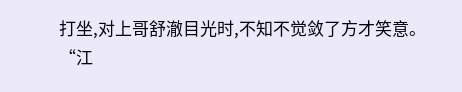打坐,对上哥舒澈目光时,不知不觉敛了方才笑意。
“江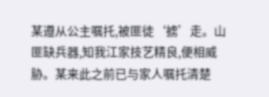某遵从公主嘱托,被匪徒‘掳’走。山匪缺兵器,知我江家技艺精良,便相威胁。某来此之前已与家人嘱托清楚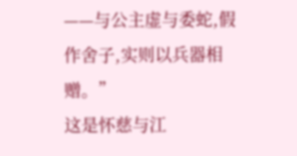——与公主虚与委蛇,假作舍子,实则以兵器相赠。”
这是怀慈与江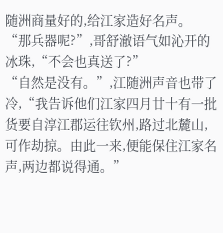随洲商量好的,给江家造好名声。
“那兵器呢?”,哥舒澈语气如沁开的冰珠,“不会也真送了?”
“自然是没有。”,江随洲声音也带了冷,“我告诉他们江家四月廿十有一批货要自淳江郡运往钦州,路过北麓山,可作劫掠。由此一来,便能保住江家名声,两边都说得通。”